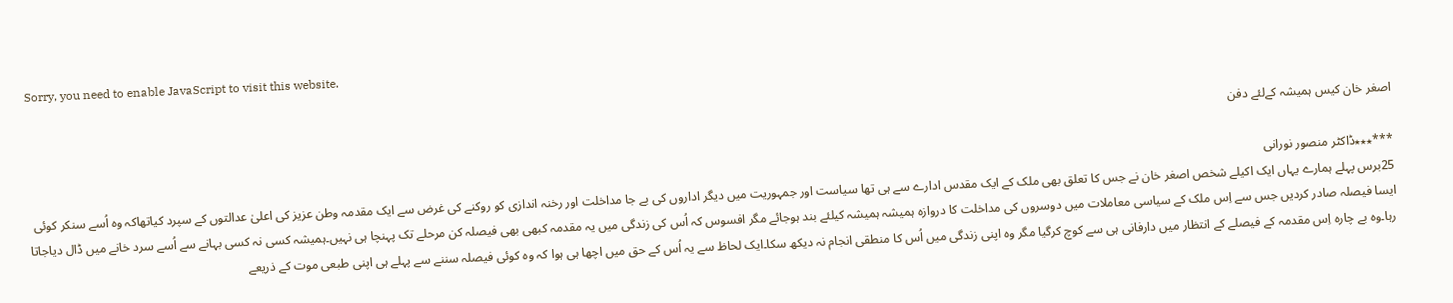Sorry, you need to enable JavaScript to visit this website.

اصغر خان کیس ہمیشہ کےلئے دفن

***٭٭٭ڈاکٹر منصور نورانی
25برس پہلے ہمارے یہاں ایک اکیلے شخص اصغر خان نے جس کا تعلق بھی ملک کے ایک مقدس ادارے سے ہی تھا سیاست اور جمہوریت میں دیگر اداروں کی بے جا مداخلت اور رخنہ اندازی کو روکنے کی غرض سے ایک مقدمہ وطن عزیز کی اعلیٰ عدالتوں کے سپرد کیاتھاکہ وہ اُسے سنکر کوئی ایسا فیصلہ صادر کردیں جس سے اِس ملک کے سیاسی معاملات میں دوسروں کی مداخلت کا دروازہ ہمیشہ ہمیشہ کیلئے بند ہوجائے مگر افسوس کہ اُس کی زندگی میں یہ مقدمہ کبھی بھی فیصلہ کن مرحلے تک پہنچا ہی نہیں۔ہمیشہ کسی نہ کسی بہانے سے اُسے سرد خانے میں ڈال دیاجاتا رہا۔وہ بے چارہ اِس مقدمہ کے فیصلے کے انتظار میں دارفانی ہی سے کوچ کرگیا مگر وہ اپنی زندگی میں اُس کا منطقی انجام نہ دیکھ سکا۔ایک لحاظ سے یہ اُس کے حق میں اچھا ہی ہوا کہ وہ کوئی فیصلہ سننے سے پہلے ہی اپنی طبعی موت کے ذریعے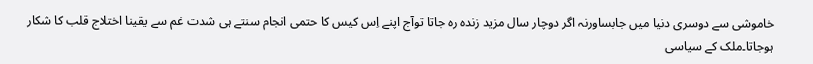خاموشی سے دوسری دنیا میں جابساورنہ اگر دوچار سال مزید زندہ رہ جاتا توآج اپنے اِس کیس کا حتمی انجام سنتے ہی شدت غم سے یقینا اختلاج قلب کا شکار ہوجاتا۔ملک کے سیاسی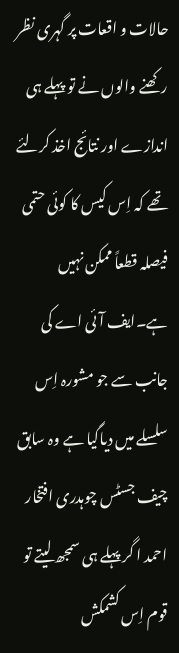حالات و اقعات پر گہری نظر رکھنے والوں نے تو پہلے ہی اندازے اور نتائج اخذ کرلئے تھے کہ اِس کیس کا کوئی حتمی فیصلہ قطعاً ممکن نہیں ہے۔ایف آئی اے کی جانب سے جو مشورہ اِس سلسلے میں دیاگیا ہے وہ سابق چیف جسٹس چوہدری افتخار احمد ا گر پہلے ہی سمجھ لیتے تو قوم اِس کشمکش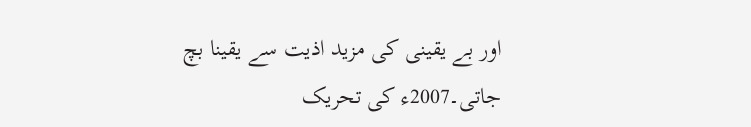اور بے یقینی کی مزید اذیت سے یقینا بچ جاتی۔2007ء کی تحریک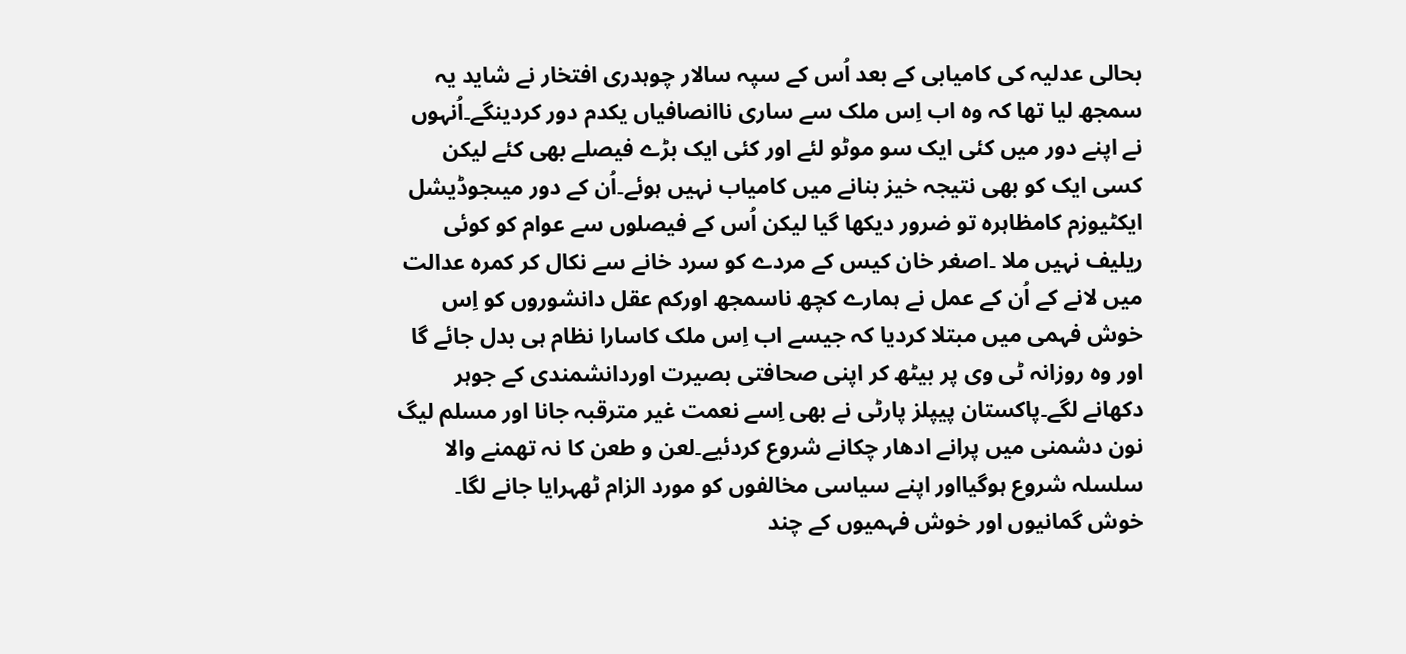بحالی عدلیہ کی کامیابی کے بعد اُس کے سپہ سالار چوہدری افتخار نے شاید یہ سمجھ لیا تھا کہ وہ اب اِس ملک سے ساری ناانصافیاں یکدم دور کردینگے۔اُنہوں نے اپنے دور میں کئی ایک سو موٹو لئے اور کئی ایک بڑے فیصلے بھی کئے لیکن کسی ایک کو بھی نتیجہ خیز بنانے میں کامیاب نہیں ہوئے۔اُن کے دور میںجوڈیشل ایکٹیوزم کامظاہرہ تو ضرور دیکھا گیا لیکن اُس کے فیصلوں سے عوام کو کوئی ریلیف نہیں ملا ۔اصغر خان کیس کے مردے کو سرد خانے سے نکال کر کمرہ عدالت میں لانے کے اُن کے عمل نے ہمارے کچھ ناسمجھ اورکم عقل دانشوروں کو اِس خوش فہمی میں مبتلا کردیا کہ جیسے اب اِس ملک کاسارا نظام ہی بدل جائے گا اور وہ روزانہ ٹی وی پر بیٹھ کر اپنی صحافتی بصیرت اوردانشمندی کے جوہر دکھانے لگے۔پاکستان پیپلز پارٹی نے بھی اِسے نعمت غیر مترقبہ جانا اور مسلم لیگ نون دشمنی میں پرانے ادھار چکانے شروع کردئیے۔لعن و طعن کا نہ تھمنے والا سلسلہ شروع ہوگیااور اپنے سیاسی مخالفوں کو مورد الزام ٹھہرایا جانے لگا۔
خوش گمانیوں اور خوش فہمیوں کے چند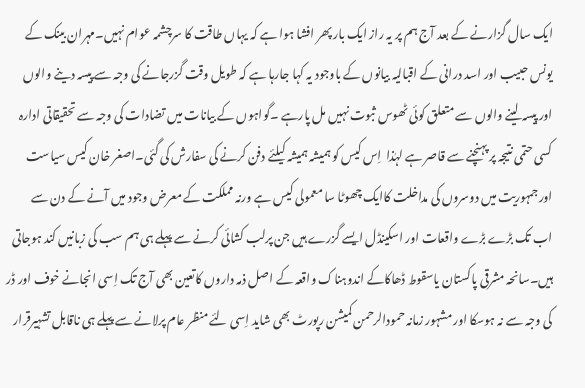ایک سال گزارنے کے بعد آج ہم پر یہ راز ایک بار پھر افشا ہوا ہے کہ یہاں طاقت کا سرچشمہ عوام نہیں۔مہران بینک کے یونس حبیب اور اسد درانی کے اقبالیہ بیانوں کے باوجود یہ کہا جارہا ہے کہ طویل وقت گزرجانے کی وجہ سے پیسہ دینے والوں اور پیسہ لینے والوں سے متعلق کوئی ٹھوس ثبوت نہیں مل پارہے ۔گواہوں کے بیانات میں تضادات کی وجہ سے تحقیقاتی ادارہ کسی حتمی نتیجہ پر پہنچنے سے قاصر ہے لہٰذا  اِس کیس کو ہمیشہ ہمیشہ کیلئے دفن کرنے کی سفارش کی گئی۔اصغر خان کیس سیاست اور جمہوریت میں دوسروں کی مداخلت کاایک چھوٹا سا معمولی کیس ہے ورنہ مملکت کے معرض وجود میں آنے کے دن سے اب تک بڑے بڑے واقعات اور اسکینڈل ایسے گزرے ہیں جن پرلب کشائی کرنے سے پہلے ہی ہم سب کی زبانیں کند ہوجاتی ہیں۔سانحہ مشرقی پاکستان یاسقوط ڈھاکاکے اندوہناک واقعہ کے اصل ذمہ داروں کاتعین بھی آج تک اِسی انجانے خوف اور ڈر کی وجہ سے نہ ہوسکا اور مشہور زمانہ حمودالرحمن کمیشن رپورٹ بھی شاید اِسی لئے منظر عام پرلانے سے پہلے ہی ناقابل تشہیرقرار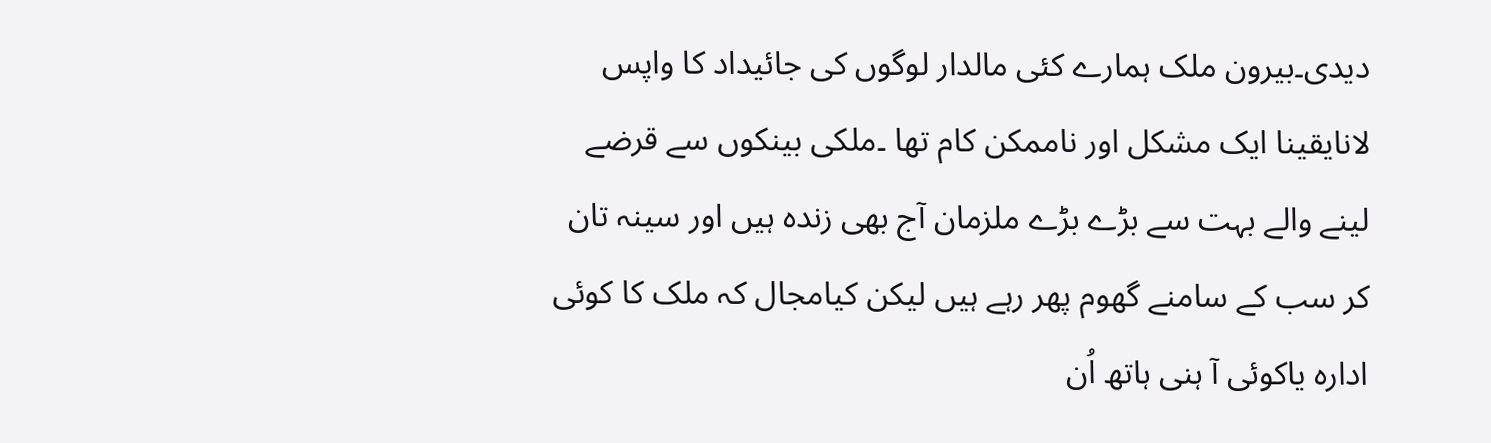دیدی۔بیرون ملک ہمارے کئی مالدار لوگوں کی جائیداد کا واپس لانایقینا ایک مشکل اور ناممکن کام تھا ۔ملکی بینکوں سے قرضے لینے والے بہت سے بڑے بڑے ملزمان آج بھی زندہ ہیں اور سینہ تان کر سب کے سامنے گھوم پھر رہے ہیں لیکن کیامجال کہ ملک کا کوئی ادارہ یاکوئی آ ہنی ہاتھ اُن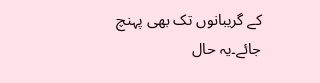کے گریبانوں تک بھی پہنچ جائے۔یہ حال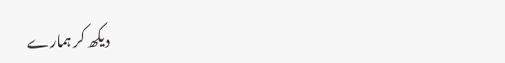دیکھ کر ہمارے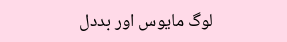لوگ مایوس اور بددل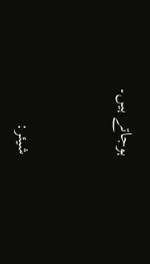ہوجاتے ہیں۔


شیئر: